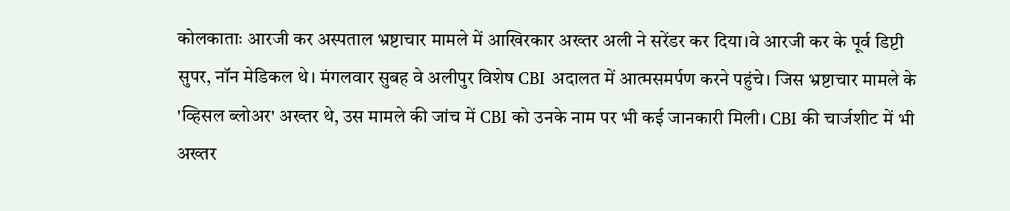कोलकाताः आरजी कर अस्पताल भ्रष्टाचार मामले में आखिरकार अख्तर अली ने सरेंडर कर दिया।वे आरजी कर के पूर्व डिप्टी सुपर, नॉन मेडिकल थे। मंगलवार सुबह वे अलीपुर विशेष CBI अदालत में आत्मसमर्पण करने पहुंचे। जिस भ्रष्टाचार मामले के 'व्हिसल ब्लोअर' अख्तर थे, उस मामले की जांच में CBI को उनके नाम पर भी कई जानकारी मिली। CBI की चार्जशीट में भी अख्तर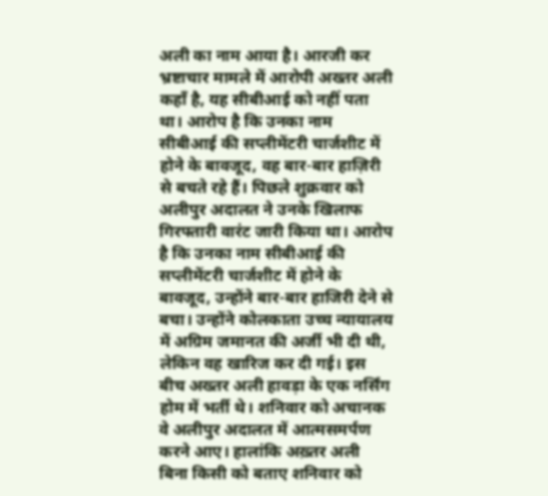अली का नाम आया है। आरजी कर भ्रष्टाचार मामले में आरोपी अख्तर अली कहाँ है, यह सीबीआई को नहीं पता था। आरोप है कि उनका नाम सीबीआई की सप्लीमेंटरी चार्जशीट में होने के बावजूद, वह बार-बार हाज़िरी से बचते रहे हैं। पिछले शुक्रवार को अलीपुर अदालत ने उनके खिलाफ गिरफ्तारी वारंट जारी किया था। आरोप है कि उनका नाम सीबीआई की सप्लीमेंटरी चार्जशीट में होने के बावजूद, उन्होंने बार-बार हाजिरी देने से बचा। उन्होंने कोलकाता उच्च न्यायालय में अग्रिम जमानत की अर्जी भी दी थी, लेकिन वह खारिज कर दी गई। इस बीच अख्तर अली हावड़ा के एक नर्सिंग होम में भर्ती थे। शनिवार को अचानक वे अलीपुर अदालत में आत्मसमर्पण करने आए। हालांकि अख़्तर अली बिना किसी को बताए शनिवार को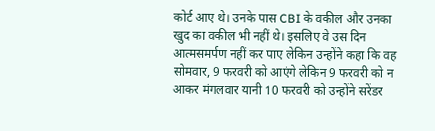कोर्ट आए थे। उनके पास CBI के वकील और उनका खुद का वकील भी नहीं थे। इसलिए वे उस दिन आत्मसमर्पण नहीं कर पाए लेकिन उन्होंने कहा कि वह सोमवार, 9 फरवरी को आएंगे लेकिन 9 फरवरी को न आकर मंगलवार यानी 10 फरवरी को उन्होंने सरेंडर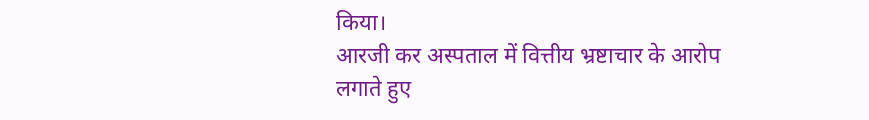किया।
आरजी कर अस्पताल में वित्तीय भ्रष्टाचार के आरोप लगाते हुए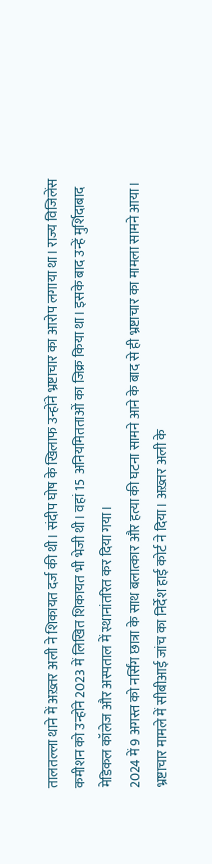तालतल्ला थाने में अख़्तर अली ने शिकायत दर्ज की थी। संदीप घोष के खिलाफ उन्होंने भ्रष्टाचार का आरोप लगाया था। राज्य विजिलेंस कमीशन को उन्होंने 2023 में लिखित शिकायत भी भेजी थी। वहां 15 अनियमितताओं का जिक्र किया था। इसके बाद उन्हें मुर्शिदाबाद मेडिकल कॉलेज और अस्पताल में स्थानांतरित कर दिया गया।
2024 में 9 अगस्त को नर्सिंग छात्रा के साथ बलात्कार और हत्या की घटना सामने आने के बाद से ही भ्रष्टाचार का मामला सामने आया। भ्रष्टाचार मामले में सीबीआई जांच का निर्देश हाई कोर्ट ने दिया। अख़्तर अली के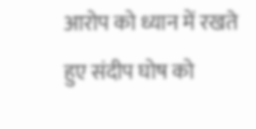आरोप को ध्यान में रखते हुए संदीप घोष को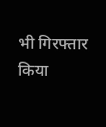भी गिरफ्तार किया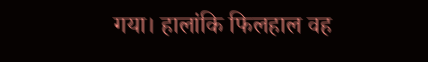गया। हालांकि फिलहाल वह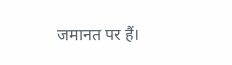जमानत पर हैं।